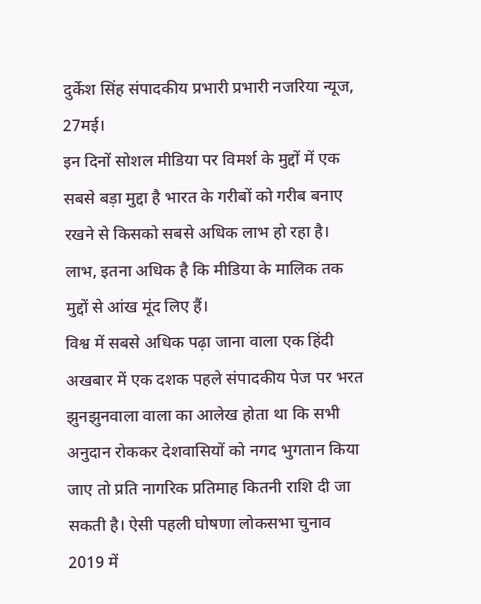दुर्केश सिंह संपादकीय प्रभारी प्रभारी नजरिया न्यूज, 27मई।
इन दिनों सोशल मीडिया पर विमर्श के मुद्दों में एक सबसे बड़ा मुद्दा है भारत के गरीबों को गरीब बनाए रखने से किसको सबसे अधिक लाभ हो रहा है। लाभ, इतना अधिक है कि मीडिया के मालिक तक मुद्दों से आंख मूंद लिए हैं।
विश्व में सबसे अधिक पढ़ा जाना वाला एक हिंदी अखबार में एक दशक पहले संपादकीय पेज पर भरत झुनझुनवाला वाला का आलेख होता था कि सभी अनुदान रोककर देशवासियों को नगद भुगतान किया जाए तो प्रति नागरिक प्रतिमाह कितनी राशि दी जा सकती है। ऐसी पहली घोषणा लोकसभा चुनाव 2019 में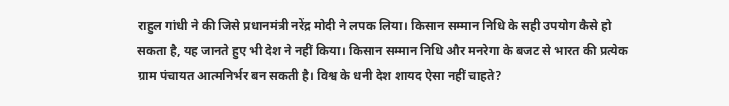राहुल गांधी ने की जिसे प्रधानमंत्री नरेंद्र मोदी ने लपक लिया। किसान सम्मान निधि के सही उपयोग कैसे हो सकता है, यह जानते हुए भी देश ने नहीं किया। किसान सम्मान निधि और मनरेगा के बजट से भारत की प्रत्येक ग्राम पंचायत आत्मनिर्भर बन सकती है। विश्व के धनी देश शायद ऐसा नहीं चाहते?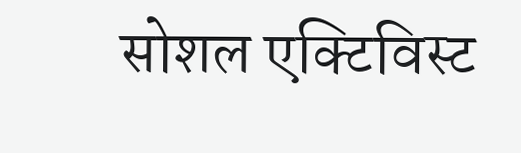सोशल एक्टिविस्ट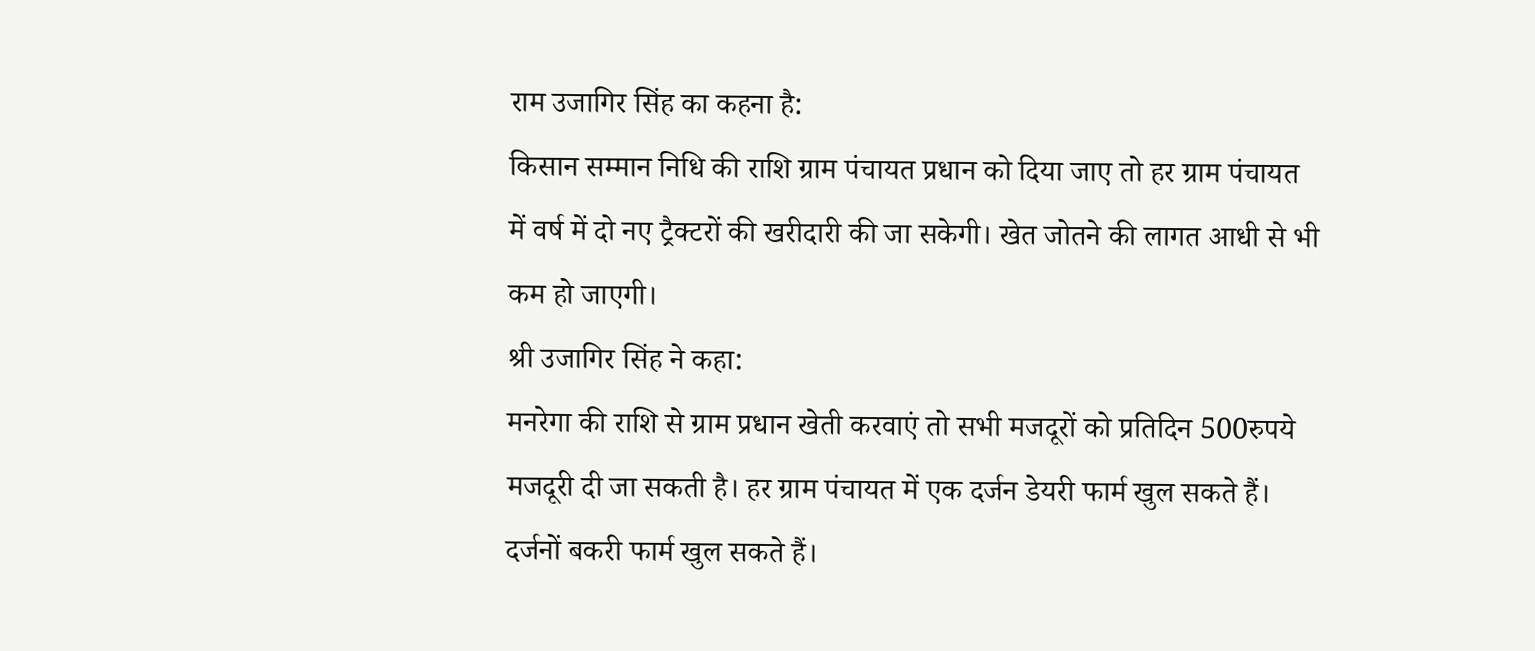राम उजागिर सिंह का कहना है:
किसान सम्मान निधि की राशि ग्राम पंचायत प्रधान को दिया जाए तो हर ग्राम पंचायत में वर्ष में दो नए ट्रैक्टरों की खरीदारी की जा सकेगी। खेत जोतने की लागत आधी से भी कम हो जाएगी।
श्री उजागिर सिंह ने कहा:
मनरेगा की राशि से ग्राम प्रधान खेती करवाएं तो सभी मजदूरों को प्रतिदिन 500रुपये मजदूरी दी जा सकती है। हर ग्राम पंचायत में एक दर्जन डेयरी फार्म खुल सकते हैं। दर्जनों बकरी फार्म खुल सकते हैं।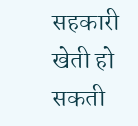सहकारी खेती हो सकती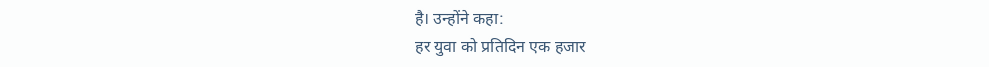है। उन्होंने कहा:
हर युवा को प्रतिदिन एक हजार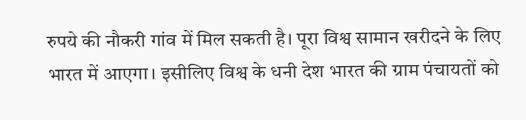रुपये की नौकरी गांव में मिल सकती है। पूरा विश्व सामान खरीदने के लिए भारत में आएगा। इसीलिए विश्व के धनी देश भारत की ग्राम पंचायतों को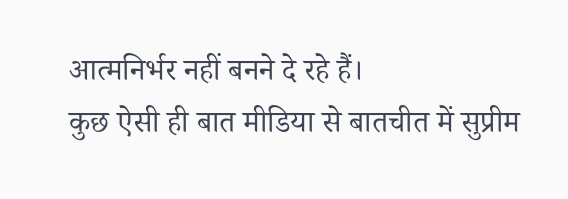आत्मनिर्भर नहीं बनने दे रहे हैं।
कुछ ऐसी ही बात मीडिया से बातचीत में सुप्रीम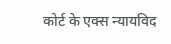कोर्ट के एक्स न्यायविद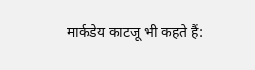मार्कडेय काटजू भी कहते हैं: